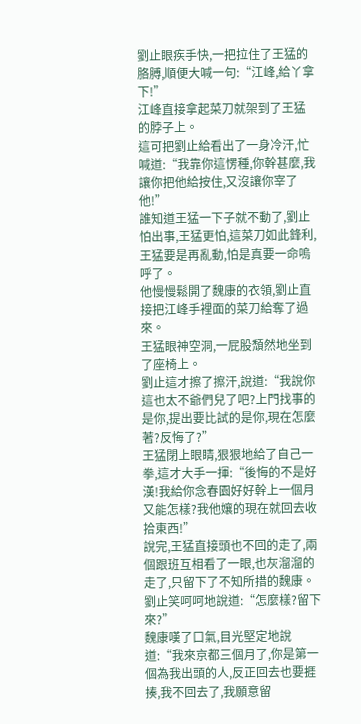劉止眼疾手快,一把拉住了王猛的胳膊,順便大喊一句:“江峰,給丫拿下!”
江峰直接拿起菜刀就架到了王猛的脖子上。
這可把劉止給看出了一身冷汗,忙喊道:“我靠你這愣種,你幹甚麼,我讓你把他給按住,又沒讓你宰了他!”
誰知道王猛一下子就不動了,劉止怕出事,王猛更怕,這菜刀如此鋒利,王猛要是再亂動,怕是真要一命嗚呼了。
他慢慢鬆開了魏康的衣領,劉止直接把江峰手裡面的菜刀給奪了過來。
王猛眼神空洞,一屁股頹然地坐到了座椅上。
劉止這才擦了擦汗,說道:“我說你這也太不爺們兒了吧?上門找事的是你,提出要比試的是你,現在怎麼著?反悔了?”
王猛閉上眼睛,狠狠地給了自己一拳,這才大手一揮:“後悔的不是好漢!我給你念春園好好幹上一個月又能怎樣?我他孃的現在就回去收拾東西!”
說完,王猛直接頭也不回的走了,兩個跟班互相看了一眼,也灰溜溜的走了,只留下了不知所措的魏康。
劉止笑呵呵地說道:“怎麼樣?留下來?”
魏康嘆了口氣,目光堅定地說道:“我來京都三個月了,你是第一個為我出頭的人,反正回去也要捱揍,我不回去了,我願意留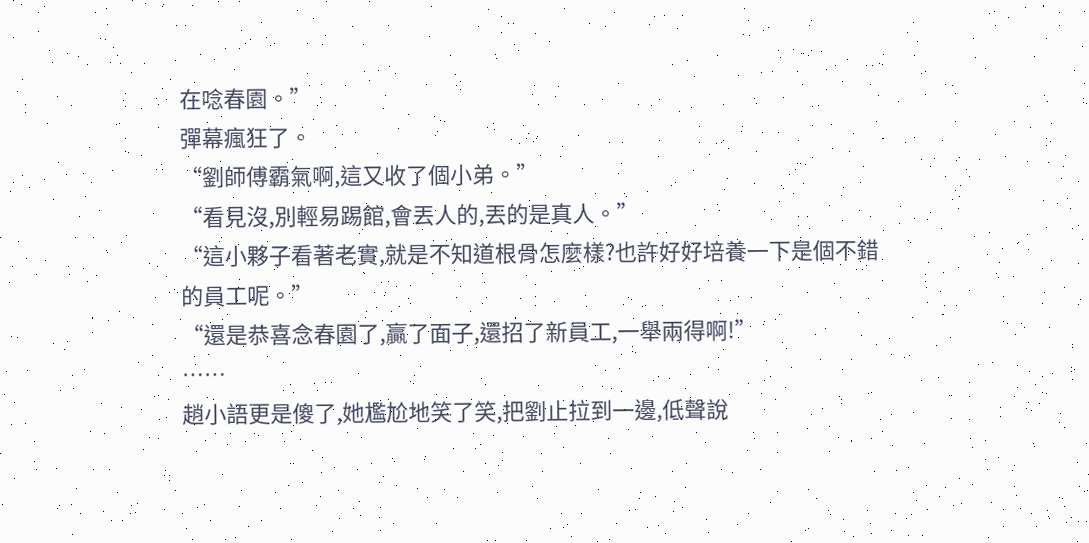在唸春園。”
彈幕瘋狂了。
“劉師傅霸氣啊,這又收了個小弟。”
“看見沒,別輕易踢館,會丟人的,丟的是真人。”
“這小夥子看著老實,就是不知道根骨怎麼樣?也許好好培養一下是個不錯的員工呢。”
“還是恭喜念春園了,贏了面子,還招了新員工,一舉兩得啊!”
……
趙小語更是傻了,她尷尬地笑了笑,把劉止拉到一邊,低聲說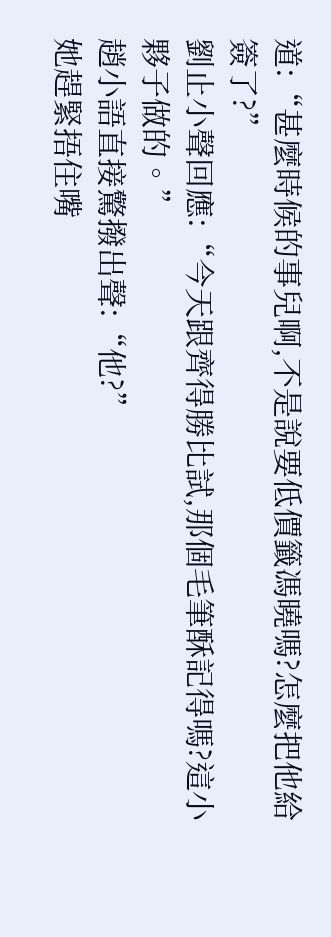道:“甚麼時候的事兒啊,不是說要低價籤馮曉嗎?怎麼把他給簽了?”
劉止小聲回應:“今天跟齊得勝比試,那個毛筆酥記得嗎?這小夥子做的。”
趙小語直接驚撥出聲:“他?”
她趕緊捂住嘴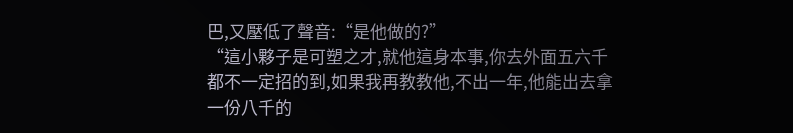巴,又壓低了聲音:“是他做的?”
“這小夥子是可塑之才,就他這身本事,你去外面五六千都不一定招的到,如果我再教教他,不出一年,他能出去拿一份八千的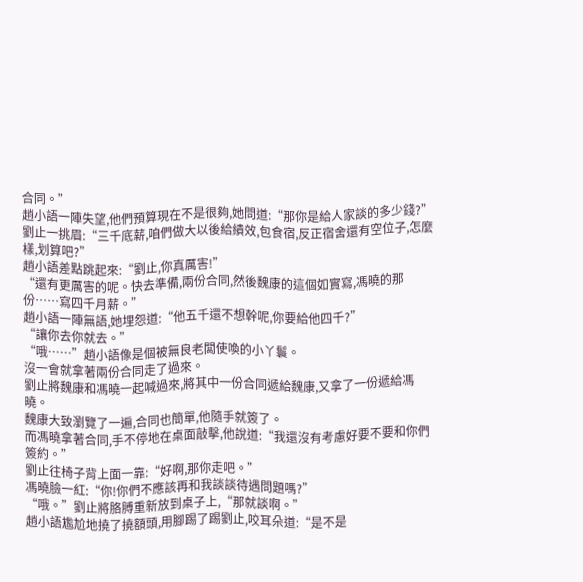合同。”
趙小語一陣失望,他們預算現在不是很夠,她問道:“那你是給人家談的多少錢?”
劉止一挑眉:“三千底薪,咱們做大以後給績效,包食宿,反正宿舍還有空位子,怎麼樣,划算吧?”
趙小語差點跳起來:“劉止,你真厲害!”
“還有更厲害的呢。快去準備,兩份合同,然後魏康的這個如實寫,馮曉的那份……寫四千月薪。”
趙小語一陣無語,她埋怨道:“他五千還不想幹呢,你要給他四千?”
“讓你去你就去。”
“哦……”趙小語像是個被無良老闆使喚的小丫鬟。
沒一會就拿著兩份合同走了過來。
劉止將魏康和馮曉一起喊過來,將其中一份合同遞給魏康,又拿了一份遞給馮曉。
魏康大致瀏覽了一遍,合同也簡單,他隨手就簽了。
而馮曉拿著合同,手不停地在桌面敲擊,他說道:“我還沒有考慮好要不要和你們簽約。”
劉止往椅子背上面一靠:“好啊,那你走吧。”
馮曉臉一紅:“你!你們不應該再和我談談待遇問題嗎?”
“哦。”劉止將胳膊重新放到桌子上,“那就談啊。”
趙小語尷尬地撓了撓額頭,用腳踢了踢劉止,咬耳朵道:“是不是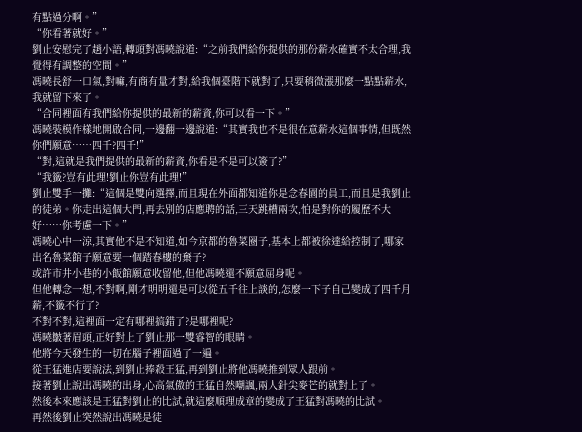有點過分啊。”
“你看著就好。”
劉止安慰完了趙小語,轉頭對馮曉說道:“之前我們給你提供的那份薪水確實不太合理,我覺得有調整的空間。”
馮曉長舒一口氣,對嘛,有商有量才對,給我個臺階下就對了,只要稍微漲那麼一點點薪水,我就留下來了。
“合同裡面有我們給你提供的最新的薪資,你可以看一下。”
馮曉裝模作樣地開啟合同,一邊翻一邊說道:“其實我也不是很在意薪水這個事情,但既然你們願意……四千?四千!”
“對,這就是我們提供的最新的薪資,你看是不是可以簽了?”
“我籤?豈有此理!劉止你豈有此理!”
劉止雙手一攤:“這個是雙向選擇,而且現在外面都知道你是念春園的員工,而且是我劉止的徒弟。你走出這個大門,再去別的店應聘的話,三天跳槽兩次,怕是對你的履歷不大好……你考慮一下。”
馮曉心中一涼,其實他不是不知道,如今京都的魯菜圈子,基本上都被徐達給控制了,哪家出名魯菜館子願意要一個踏春樓的棄子?
或許市井小巷的小飯館願意收留他,但他馮曉還不願意屈身呢。
但他轉念一想,不對啊,剛才明明還是可以從五千往上談的,怎麼一下子自己變成了四千月薪,不籤不行了?
不對不對,這裡面一定有哪裡搞錯了?是哪裡呢?
馮曉皺著眉頭,正好對上了劉止那一雙睿智的眼睛。
他將今天發生的一切在腦子裡面過了一遍。
從王猛進店要說法,到劉止捧殺王猛,再到劉止將他馮曉推到眾人跟前。
接著劉止說出馮曉的出身,心高氣傲的王猛自然嘲諷,兩人針尖麥芒的就對上了。
然後本來應該是王猛對劉止的比試,就這麼順理成章的變成了王猛對馮曉的比試。
再然後劉止突然說出馮曉是徒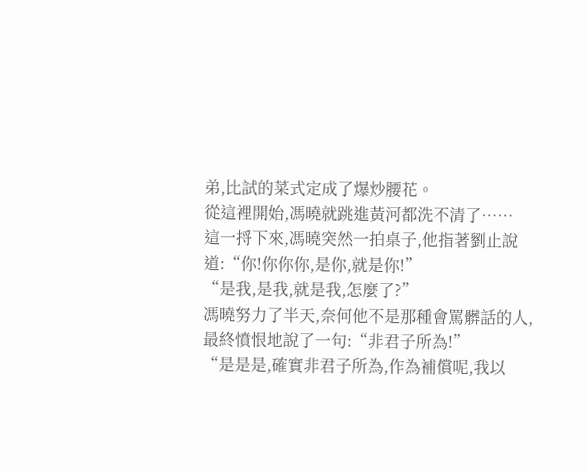弟,比試的菜式定成了爆炒腰花。
從這裡開始,馮曉就跳進黃河都洗不清了……
這一捋下來,馮曉突然一拍桌子,他指著劉止說道:“你!你你你,是你,就是你!”
“是我,是我,就是我,怎麼了?”
馮曉努力了半天,奈何他不是那種會罵髒話的人,最終憤恨地說了一句:“非君子所為!”
“是是是,確實非君子所為,作為補償呢,我以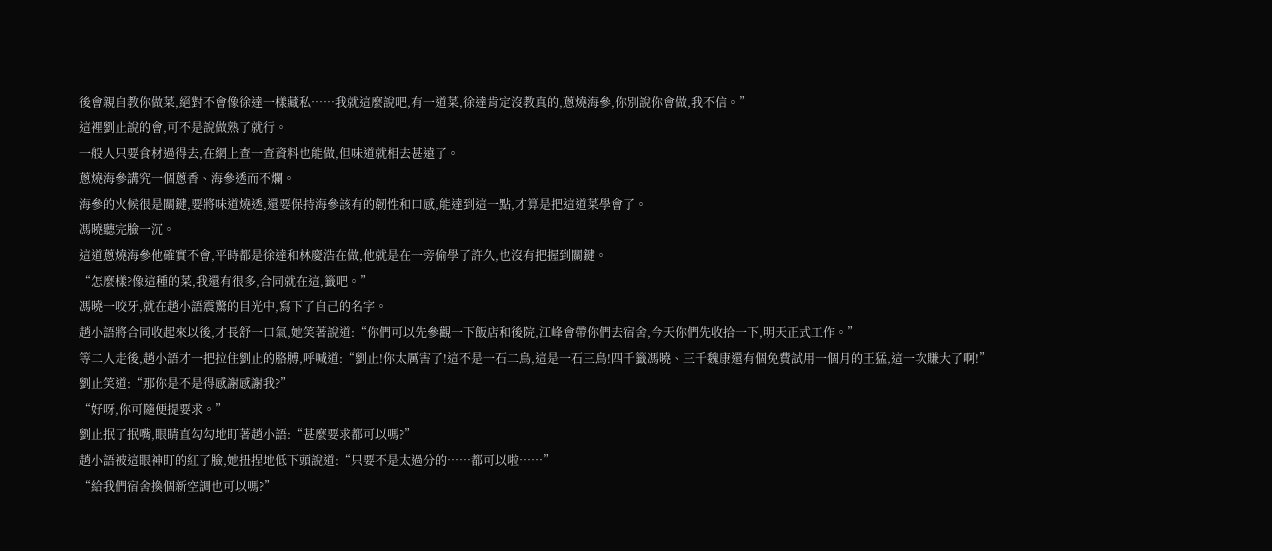後會親自教你做菜,絕對不會像徐達一樣藏私……我就這麼說吧,有一道菜,徐達肯定沒教真的,蔥燒海參,你別說你會做,我不信。”
這裡劉止說的會,可不是說做熟了就行。
一般人只要食材過得去,在網上查一查資料也能做,但味道就相去甚遠了。
蔥燒海參講究一個蔥香、海參透而不爛。
海參的火候很是關鍵,要將味道燒透,還要保持海參該有的韌性和口感,能達到這一點,才算是把這道菜學會了。
馮曉聽完臉一沉。
這道蔥燒海參他確實不會,平時都是徐達和林慶浩在做,他就是在一旁偷學了許久,也沒有把握到關鍵。
“怎麼樣?像這種的菜,我還有很多,合同就在這,籤吧。”
馮曉一咬牙,就在趙小語震驚的目光中,寫下了自己的名字。
趙小語將合同收起來以後,才長舒一口氣,她笑著說道:“你們可以先參觀一下飯店和後院,江峰會帶你們去宿舍,今天你們先收拾一下,明天正式工作。”
等二人走後,趙小語才一把拉住劉止的胳膊,呼喊道:“劉止!你太厲害了!這不是一石二鳥,這是一石三鳥!四千籤馮曉、三千魏康還有個免費試用一個月的王猛,這一次賺大了啊!”
劉止笑道:“那你是不是得感謝感謝我?”
“好呀,你可隨便提要求。”
劉止抿了抿嘴,眼睛直勾勾地盯著趙小語:“甚麼要求都可以嗎?”
趙小語被這眼神盯的紅了臉,她扭捏地低下頭說道:“只要不是太過分的……都可以啦……”
“給我們宿舍換個新空調也可以嗎?”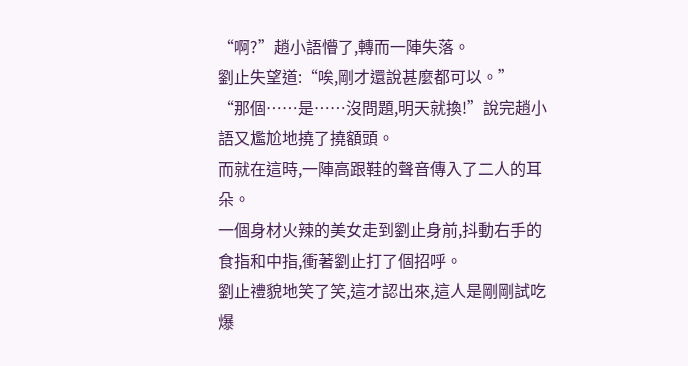“啊?”趙小語懵了,轉而一陣失落。
劉止失望道:“唉,剛才還說甚麼都可以。”
“那個……是……沒問題,明天就換!”說完趙小語又尷尬地撓了撓額頭。
而就在這時,一陣高跟鞋的聲音傳入了二人的耳朵。
一個身材火辣的美女走到劉止身前,抖動右手的食指和中指,衝著劉止打了個招呼。
劉止禮貌地笑了笑,這才認出來,這人是剛剛試吃爆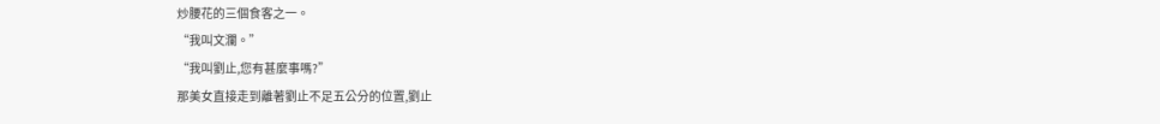炒腰花的三個食客之一。
“我叫文瀾。”
“我叫劉止,您有甚麼事嗎?”
那美女直接走到離著劉止不足五公分的位置,劉止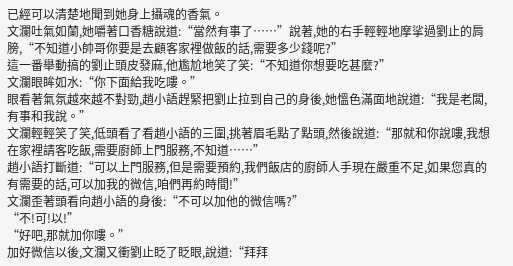已經可以清楚地聞到她身上攝魂的香氣。
文瀾吐氣如蘭,她嚼著口香糖說道:“當然有事了……”說著,她的右手輕輕地摩挲過劉止的肩膀,“不知道小帥哥你要是去顧客家裡做飯的話,需要多少錢呢?”
這一番舉動搞的劉止頭皮發麻,他尷尬地笑了笑:“不知道你想要吃甚麼?”
文瀾眼眸如水:“你下面給我吃嘍。”
眼看著氣氛越來越不對勁,趙小語趕緊把劉止拉到自己的身後,她慍色滿面地說道:“我是老闆,有事和我說。”
文瀾輕輕笑了笑,低頭看了看趙小語的三圍,挑著眉毛點了點頭,然後說道:“那就和你說嘍,我想在家裡請客吃飯,需要廚師上門服務,不知道……”
趙小語打斷道:“可以上門服務,但是需要預約,我們飯店的廚師人手現在嚴重不足,如果您真的有需要的話,可以加我的微信,咱們再約時間!”
文瀾歪著頭看向趙小語的身後:“不可以加他的微信嗎?”
“不!可!以!”
“好吧,那就加你嘍。”
加好微信以後,文瀾又衝劉止眨了眨眼,說道:“拜拜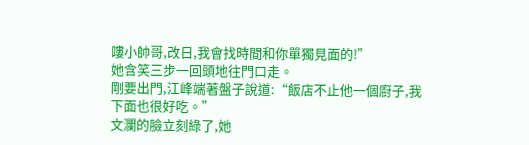嘍小帥哥,改日,我會找時間和你單獨見面的!”
她含笑三步一回頭地往門口走。
剛要出門,江峰端著盤子說道:“飯店不止他一個廚子,我下面也很好吃。”
文瀾的臉立刻綠了,她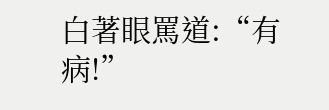白著眼罵道:“有病!”